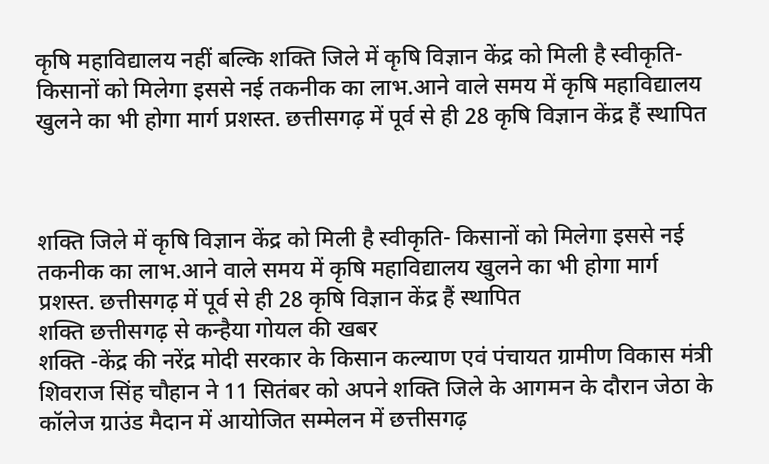कृषि महाविद्यालय नहीं बल्कि शक्ति जिले में कृषि विज्ञान केंद्र को मिली है स्वीकृति- किसानों को मिलेगा इससे नई तकनीक का लाभ.आने वाले समय में कृषि महाविद्यालय खुलने का भी होगा मार्ग प्रशस्त. छत्तीसगढ़ में पूर्व से ही 28 कृषि विज्ञान केंद्र हैं स्थापित



शक्ति जिले में कृषि विज्ञान केंद्र को मिली है स्वीकृति- किसानों को मिलेगा इससे नई तकनीक का लाभ.आने वाले समय में कृषि महाविद्यालय खुलने का भी होगा मार्ग प्रशस्त. छत्तीसगढ़ में पूर्व से ही 28 कृषि विज्ञान केंद्र हैं स्थापित
शक्ति छत्तीसगढ़ से कन्हैया गोयल की खबर
शक्ति -केंद्र की नरेंद्र मोदी सरकार के किसान कल्याण एवं पंचायत ग्रामीण विकास मंत्री शिवराज सिंह चौहान ने 11 सितंबर को अपने शक्ति जिले के आगमन के दौरान जेठा के कॉलेज ग्राउंड मैदान में आयोजित सम्मेलन में छत्तीसगढ़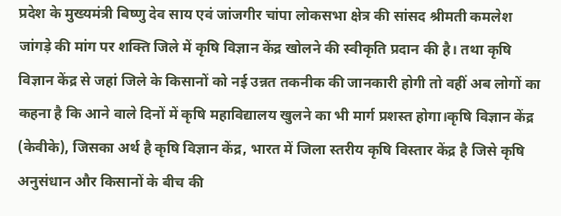प्रदेश के मुख्यमंत्री बिष्णु देव साय एवं जांजगीर चांपा लोकसभा क्षेत्र की सांसद श्रीमती कमलेश जांगड़े की मांग पर शक्ति जिले में कृषि विज्ञान केंद्र खोलने की स्वीकृति प्रदान की है। तथा कृषि विज्ञान केंद्र से जहां जिले के किसानों को नई उन्नत तकनीक की जानकारी होगी तो वहीं अब लोगों का कहना है कि आने वाले दिनों में कृषि महाविद्यालय खुलने का भी मार्ग प्रशस्त होगा।कृषि विज्ञान केंद्र (केवीके), जिसका अर्थ है कृषि विज्ञान केंद्र, भारत में जिला स्तरीय कृषि विस्तार केंद्र है जिसे कृषि अनुसंधान और किसानों के बीच की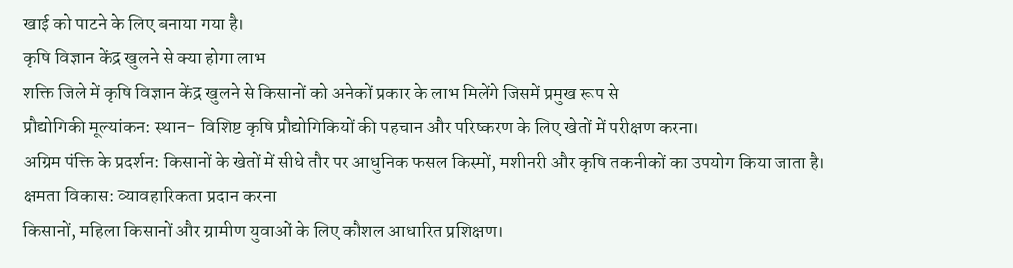खाई को पाटने के लिए बनाया गया है।
कृषि विज्ञान केंद्र खुलने से क्या होगा लाभ
शक्ति जिले में कृषि विज्ञान केंद्र खुलने से किसानों को अनेकों प्रकार के लाभ मिलेंगे जिसमें प्रमुख रूप से
प्रौद्योगिकी मूल्यांकन: स्थान- विशिष्ट कृषि प्रौद्योगिकियों की पहचान और परिष्करण के लिए खेतों में परीक्षण करना।
अग्रिम पंक्ति के प्रदर्शन: किसानों के खेतों में सीधे तौर पर आधुनिक फसल किस्मों, मशीनरी और कृषि तकनीकों का उपयोग किया जाता है।
क्षमता विकास: व्यावहारिकता प्रदान करना
किसानों, महिला किसानों और ग्रामीण युवाओं के लिए कौशल आधारित प्रशिक्षण।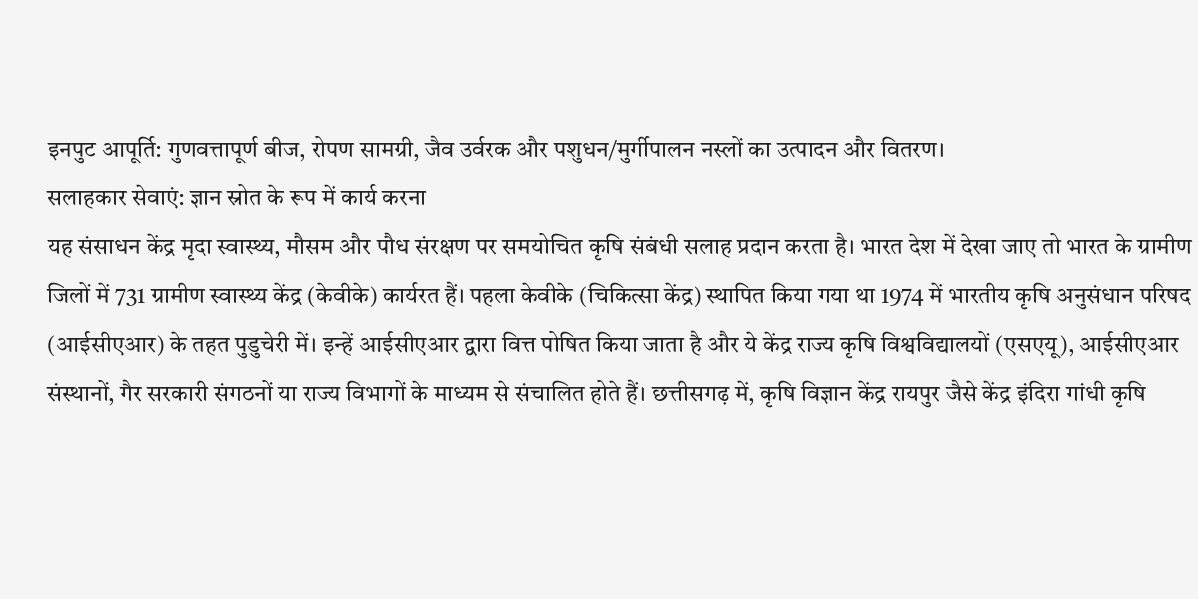इनपुट आपूर्ति: गुणवत्तापूर्ण बीज, रोपण सामग्री, जैव उर्वरक और पशुधन/मुर्गीपालन नस्लों का उत्पादन और वितरण।
सलाहकार सेवाएं: ज्ञान स्रोत के रूप में कार्य करना
यह संसाधन केंद्र मृदा स्वास्थ्य, मौसम और पौध संरक्षण पर समयोचित कृषि संबंधी सलाह प्रदान करता है। भारत देश में देखा जाए तो भारत के ग्रामीण जिलों में 731 ग्रामीण स्वास्थ्य केंद्र (केवीके) कार्यरत हैं। पहला केवीके (चिकित्सा केंद्र) स्थापित किया गया था 1974 में भारतीय कृषि अनुसंधान परिषद (आईसीएआर) के तहत पुडुचेरी में। इन्हें आईसीएआर द्वारा वित्त पोषित किया जाता है और ये केंद्र राज्य कृषि विश्वविद्यालयों (एसएयू), आईसीएआर संस्थानों, गैर सरकारी संगठनों या राज्य विभागों के माध्यम से संचालित होते हैं। छत्तीसगढ़ में, कृषि विज्ञान केंद्र रायपुर जैसे केंद्र इंदिरा गांधी कृषि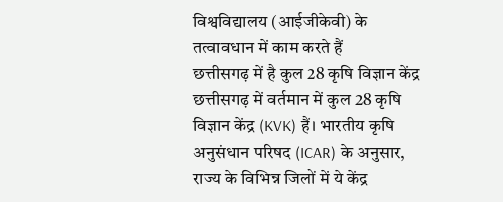विश्वविद्यालय (आईजीकेवी) के तत्वावधान में काम करते हैं
छत्तीसगढ़ में है कुल 28 कृषि विज्ञान केंद्र
छत्तीसगढ़ में वर्तमान में कुल 28 कृषि विज्ञान केंद्र (KVK) हैं। भारतीय कृषि अनुसंधान परिषद (ICAR) के अनुसार, राज्य के विभिन्न जिलों में ये केंद्र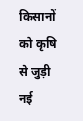किसानों को कृषि से जुड़ी नई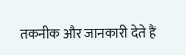तकनीक और जानकारी देते हैं